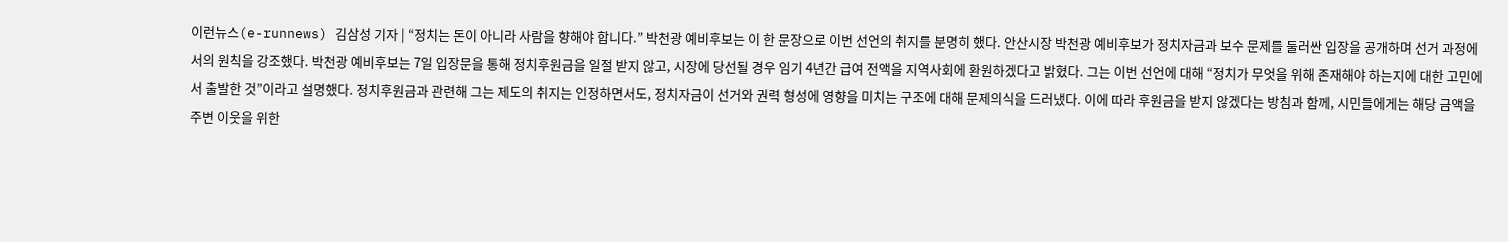이런뉴스(e-runnews) 김삼성 기자 | “정치는 돈이 아니라 사람을 향해야 합니다.” 박천광 예비후보는 이 한 문장으로 이번 선언의 취지를 분명히 했다. 안산시장 박천광 예비후보가 정치자금과 보수 문제를 둘러싼 입장을 공개하며 선거 과정에서의 원칙을 강조했다. 박천광 예비후보는 7일 입장문을 통해 정치후원금을 일절 받지 않고, 시장에 당선될 경우 임기 4년간 급여 전액을 지역사회에 환원하겠다고 밝혔다. 그는 이번 선언에 대해 “정치가 무엇을 위해 존재해야 하는지에 대한 고민에서 출발한 것”이라고 설명했다. 정치후원금과 관련해 그는 제도의 취지는 인정하면서도, 정치자금이 선거와 권력 형성에 영향을 미치는 구조에 대해 문제의식을 드러냈다. 이에 따라 후원금을 받지 않겠다는 방침과 함께, 시민들에게는 해당 금액을 주변 이웃을 위한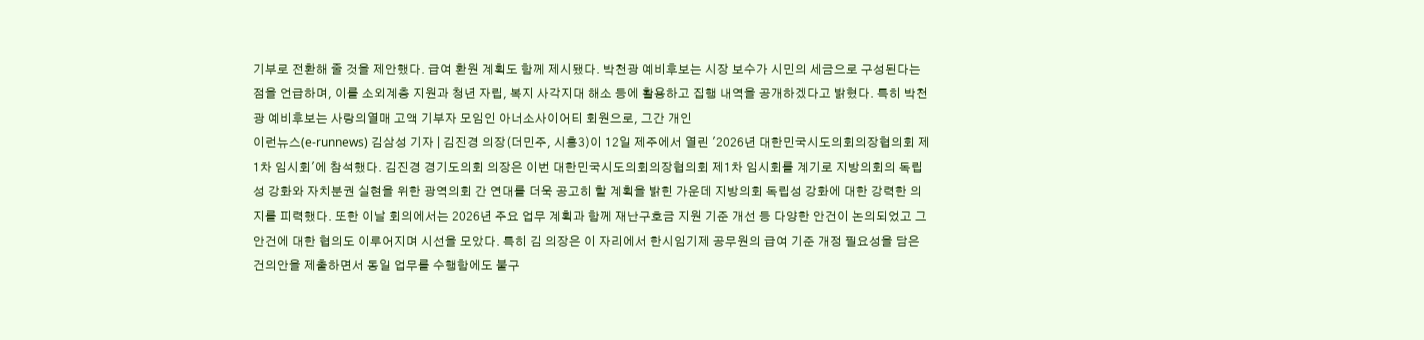기부로 전환해 줄 것을 제안했다. 급여 환원 계획도 함께 제시됐다. 박천광 예비후보는 시장 보수가 시민의 세금으로 구성된다는 점을 언급하며, 이를 소외계층 지원과 청년 자립, 복지 사각지대 해소 등에 활용하고 집행 내역을 공개하겠다고 밝혔다. 특히 박천광 예비후보는 사랑의열매 고액 기부자 모임인 아너소사이어티 회원으로, 그간 개인
이런뉴스(e-runnews) 김삼성 기자 | 김진경 의장(더민주, 시흥3)이 12일 제주에서 열린 '2026년 대한민국시도의회의장협의회 제1차 임시회'에 참석했다. 김진경 경기도의회 의장은 이번 대한민국시도의회의장협의회 제1차 임시회를 계기로 지방의회의 독립성 강화와 자치분권 실현을 위한 광역의회 간 연대를 더욱 공고히 할 계획을 밝힌 가운데 지방의회 독립성 강화에 대한 강력한 의지를 피력했다. 또한 이날 회의에서는 2026년 주요 업무 계획과 함께 재난구호금 지원 기준 개선 등 다양한 안건이 논의되었고 그 안건에 대한 협의도 이루어지며 시선을 모았다. 특히 김 의장은 이 자리에서 한시임기제 공무원의 급여 기준 개정 필요성을 담은 건의안을 제출하면서 동일 업무를 수행함에도 불구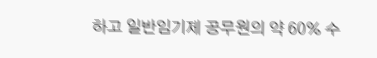하고 일반임기제 공무원의 약 60% 수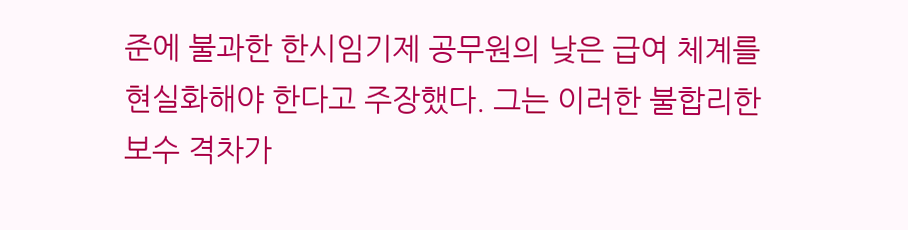준에 불과한 한시임기제 공무원의 낮은 급여 체계를 현실화해야 한다고 주장했다. 그는 이러한 불합리한 보수 격차가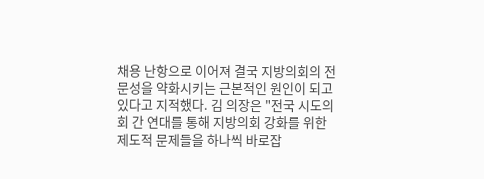채용 난항으로 이어져 결국 지방의회의 전문성을 약화시키는 근본적인 원인이 되고 있다고 지적했다. 김 의장은 "전국 시도의회 간 연대를 통해 지방의회 강화를 위한 제도적 문제들을 하나씩 바로잡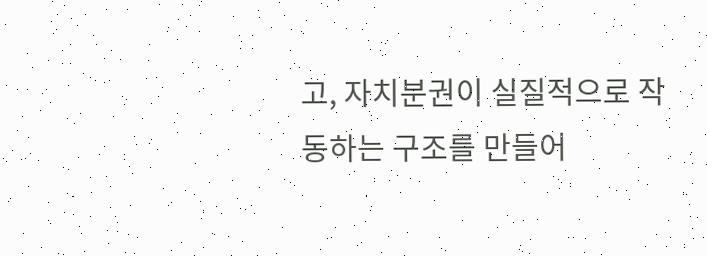고, 자치분권이 실질적으로 작동하는 구조를 만들어